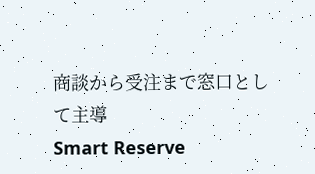商談から受注まで窓口として主導
Smart Reserve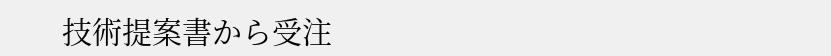技術提案書から受注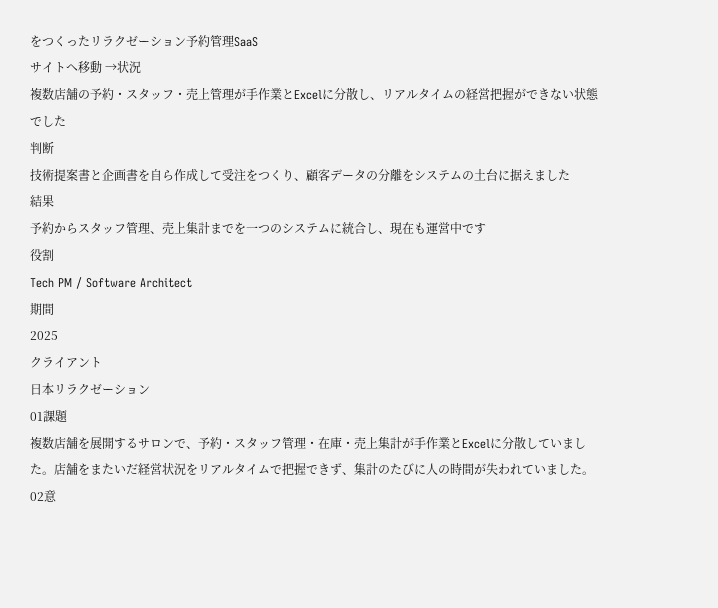をつくったリラクゼーション予約管理SaaS
サイトへ移動 →状況
複数店舗の予約・スタッフ・売上管理が手作業とExcelに分散し、リアルタイムの経営把握ができない状態でした
判断
技術提案書と企画書を自ら作成して受注をつくり、顧客データの分離をシステムの土台に据えました
結果
予約からスタッフ管理、売上集計までを一つのシステムに統合し、現在も運営中です
役割
Tech PM / Software Architect
期間
2025
クライアント
日本リラクゼーション
01課題
複数店舗を展開するサロンで、予約・スタッフ管理・在庫・売上集計が手作業とExcelに分散していました。店舗をまたいだ経営状況をリアルタイムで把握できず、集計のたびに人の時間が失われていました。
02意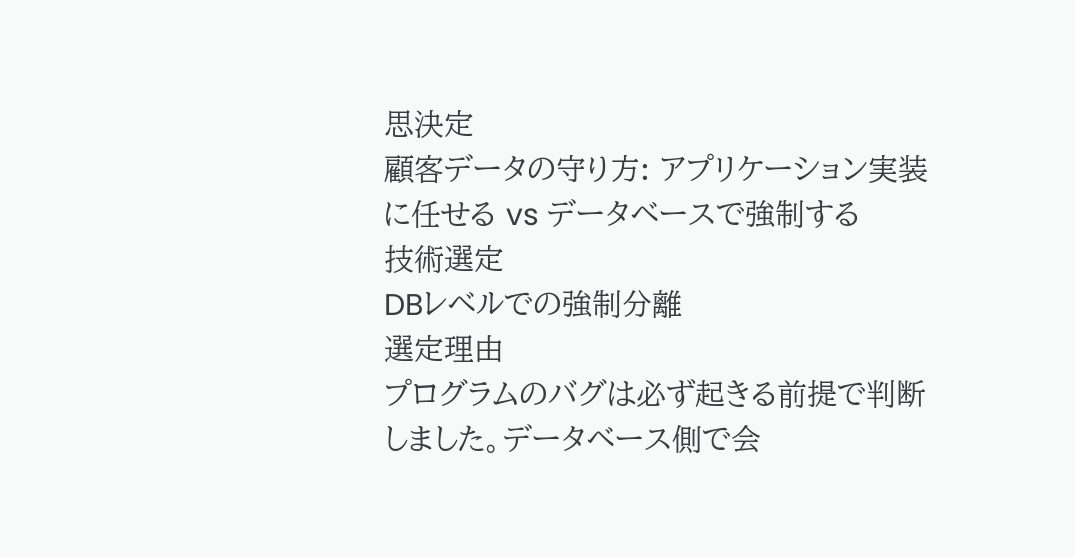思決定
顧客データの守り方: アプリケーション実装に任せる vs データベースで強制する
技術選定
DBレベルでの強制分離
選定理由
プログラムのバグは必ず起きる前提で判断しました。データベース側で会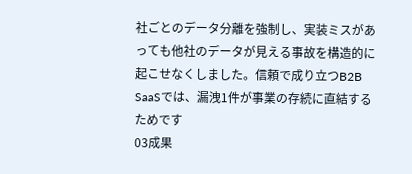社ごとのデータ分離を強制し、実装ミスがあっても他社のデータが見える事故を構造的に起こせなくしました。信頼で成り立つB2B SaaSでは、漏洩1件が事業の存続に直結するためです
03成果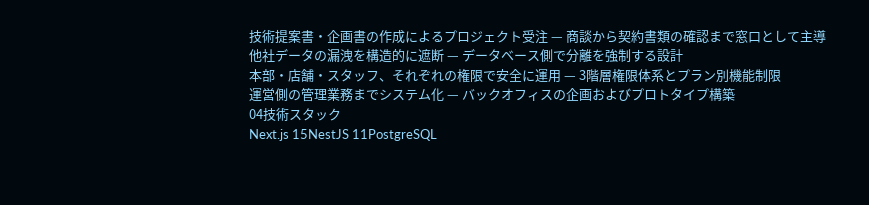技術提案書・企画書の作成によるプロジェクト受注 — 商談から契約書類の確認まで窓口として主導
他社データの漏洩を構造的に遮断 — データベース側で分離を強制する設計
本部・店舗・スタッフ、それぞれの権限で安全に運用 — 3階層権限体系とプラン別機能制限
運営側の管理業務までシステム化 — バックオフィスの企画およびプロトタイプ構築
04技術スタック
Next.js 15NestJS 11PostgreSQL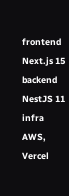frontend
Next.js 15
backend
NestJS 11
infra
AWS, Vercel